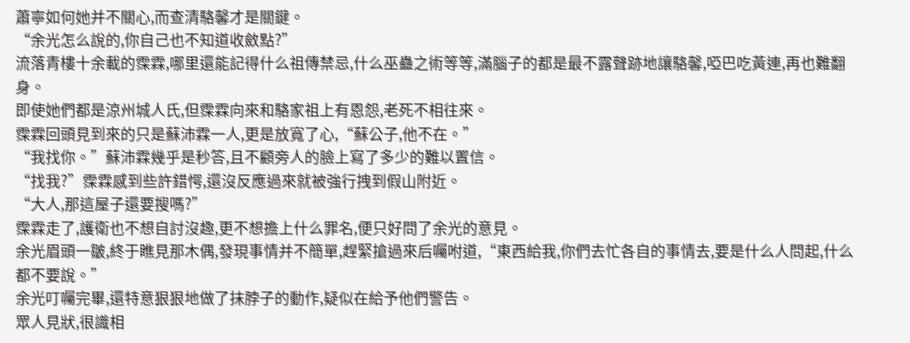蕭寧如何她并不關心,而查清駱馨才是關鍵。
“余光怎么說的,你自己也不知道收斂點?”
流落青樓十余載的霂霖,哪里還能記得什么祖傳禁忌,什么巫蠱之術等等,滿腦子的都是最不露聲跡地讓駱馨,啞巴吃黃連,再也難翻身。
即使她們都是涼州城人氏,但霂霖向來和駱家祖上有恩怨,老死不相往來。
霂霖回頭見到來的只是蘇沛霖一人,更是放寬了心,“蘇公子,他不在。”
“我找你。”蘇沛霖幾乎是秒答,且不顧旁人的臉上寫了多少的難以置信。
“找我?”霂霖感到些許錯愕,還沒反應過來就被強行拽到假山附近。
“大人,那這屋子還要搜嗎?”
霂霖走了,護衛也不想自討沒趣,更不想擔上什么罪名,便只好問了余光的意見。
余光眉頭一皺,終于瞧見那木偶,發現事情并不簡單,趕緊搶過來后囑咐道,“東西給我,你們去忙各自的事情去,要是什么人問起,什么都不要說。”
余光叮囑完畢,還特意狠狠地做了抹脖子的動作,疑似在給予他們警告。
眾人見狀,很識相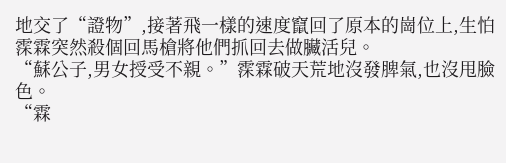地交了“證物”,接著飛一樣的速度竄回了原本的崗位上,生怕霂霖突然殺個回馬槍將他們抓回去做臟活兒。
“蘇公子,男女授受不親。”霂霖破天荒地沒發脾氣,也沒甩臉色。
“霖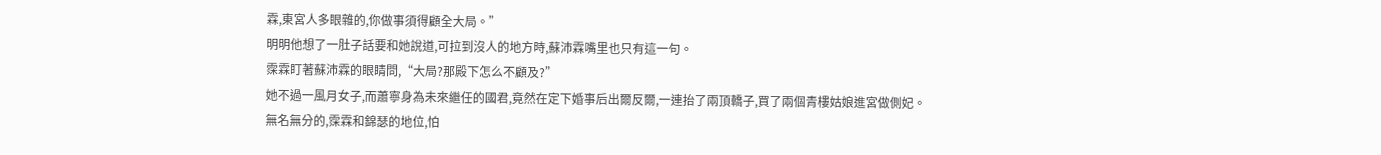霖,東宮人多眼雜的,你做事須得顧全大局。”
明明他想了一肚子話要和她說道,可拉到沒人的地方時,蘇沛霖嘴里也只有這一句。
霂霖盯著蘇沛霖的眼睛問,“大局?那殿下怎么不顧及?”
她不過一風月女子,而蕭寧身為未來繼任的國君,竟然在定下婚事后出爾反爾,一連抬了兩頂轎子,買了兩個青樓姑娘進宮做側妃。
無名無分的,霂霖和錦瑟的地位,怕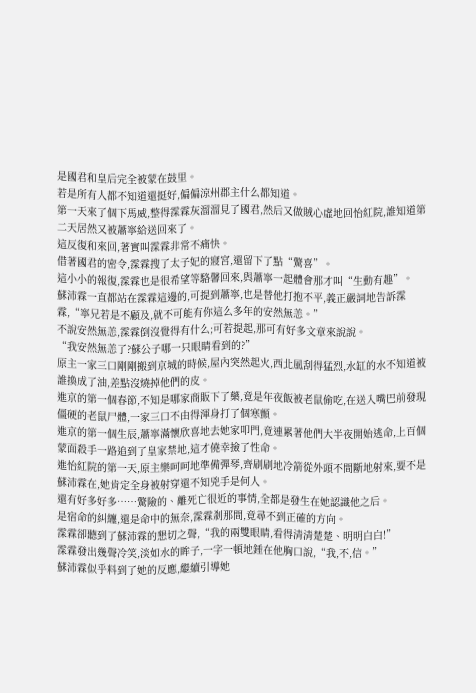是國君和皇后完全被蒙在鼓里。
若是所有人都不知道還挺好,偏偏涼州郡主什么都知道。
第一天來了個下馬威,整得霂霖灰溜溜見了國君,然后又做賊心虛地回怡紅院,誰知道第二天居然又被蕭寧給送回來了。
這反復和來回,著實叫霂霖非常不痛快。
借著國君的密令,霂霖搜了太子妃的寢宮,還留下了點“驚喜”。
這小小的報復,霂霖也是很希望等駱馨回來,與蕭寧一起體會那才叫“生動有趣”。
蘇沛霖一直都站在霂霖這邊的,可提到蕭寧,也是替他打抱不平,義正嚴詞地告訴霂霖,“寧兄若是不顧及,就不可能有你這么多年的安然無恙。”
不說安然無恙,霂霖倒沒覺得有什么;可若提起,那可有好多文章來說說。
“我安然無恙了?蘇公子哪一只眼睛看到的?”
原主一家三口剛剛搬到京城的時候,屋內突然起火,西北風刮得猛烈,水缸的水不知道被誰換成了油,差點沒燒掉他們的皮。
進京的第一個春節,不知是哪家商販下了藥,竟是年夜飯被老鼠偷吃,在送入嘴巴前發現僵硬的老鼠尸體,一家三口不由得渾身打了個寒顫。
進京的第一個生辰,蕭寧滿懷欣喜地去她家叩門,竟連累著他們大半夜開始逃命,上百個蒙面殺手一路追到了皇家禁地,這才僥幸撿了性命。
進怡紅院的第一天,原主樂呵呵地準備彈琴,齊刷刷地冷箭從外頭不間斷地射來,要不是蘇沛霖在,她肯定全身被射穿還不知兇手是何人。
還有好多好多……驚險的、離死亡很近的事情,全都是發生在她認識他之后。
是宿命的糾纏,還是命中的無奈,霂霖剎那間,竟尋不到正確的方向。
霂霖卻聽到了蘇沛霖的懇切之聲,“我的兩雙眼睛,看得清清楚楚、明明白白!”
霂霖發出幾聲冷笑,淡如水的眸子,一字一頓地錘在他胸口說,“我,不,信。”
蘇沛霖似乎料到了她的反應,繼續引導她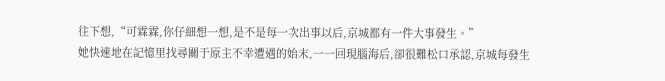往下想,“可霖霖,你仔細想一想,是不是每一次出事以后,京城都有一件大事發生。”
她快速地在記憶里找尋關于原主不幸遭遇的始末,一一回現腦海后,卻很難松口承認,京城每發生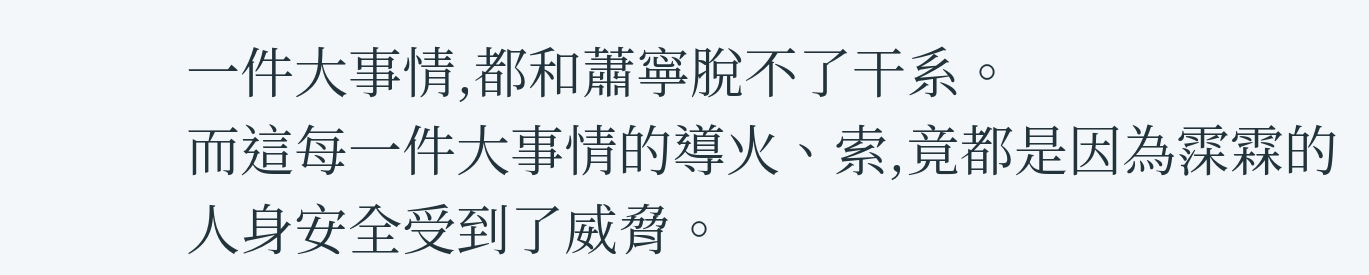一件大事情,都和蕭寧脫不了干系。
而這每一件大事情的導火、索,竟都是因為霂霖的人身安全受到了威脅。